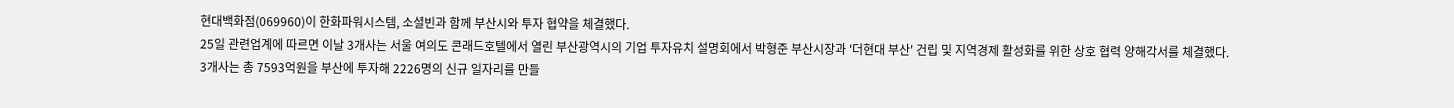현대백화점(069960)이 한화파워시스템, 소셜빈과 함께 부산시와 투자 협약을 체결했다.
25일 관련업계에 따르면 이날 3개사는 서울 여의도 콘래드호텔에서 열린 부산광역시의 기업 투자유치 설명회에서 박형준 부산시장과 '더현대 부산' 건립 및 지역경제 활성화를 위한 상호 협력 양해각서를 체결했다.
3개사는 총 7593억원을 부산에 투자해 2226명의 신규 일자리를 만들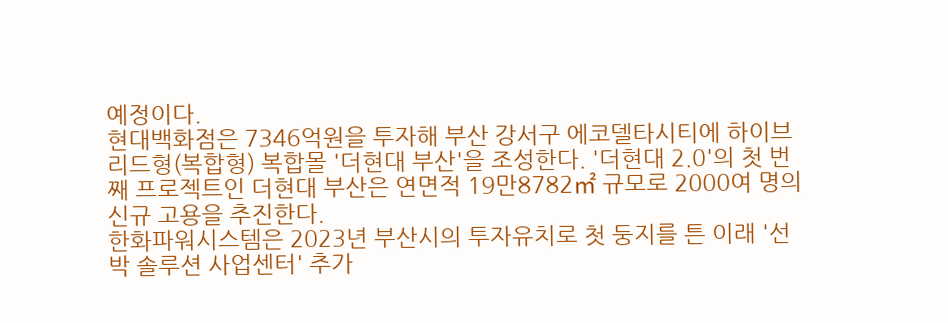예정이다.
현대백화점은 7346억원을 투자해 부산 강서구 에코델타시티에 하이브리드형(복합형) 복합몰 '더현대 부산'을 조성한다. '더현대 2.0'의 첫 번째 프로젝트인 더현대 부산은 연면적 19만8782㎡ 규모로 2000여 명의 신규 고용을 추진한다.
한화파워시스템은 2023년 부산시의 투자유치로 첫 둥지를 튼 이래 '선박 솔루션 사업센터' 추가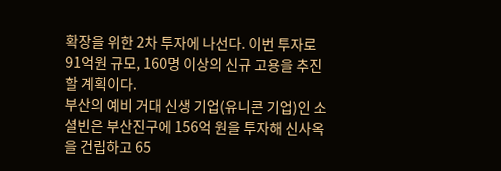확장을 위한 2차 투자에 나선다. 이번 투자로 91억원 규모, 160명 이상의 신규 고용을 추진할 계획이다.
부산의 예비 거대 신생 기업(유니콘 기업)인 소셜빈은 부산진구에 156억 원을 투자해 신사옥을 건립하고 65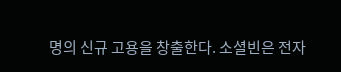명의 신규 고용을 창출한다. 소셜빈은 전자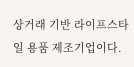상거래 기반 라이프스타일 용품 제조기업이다.